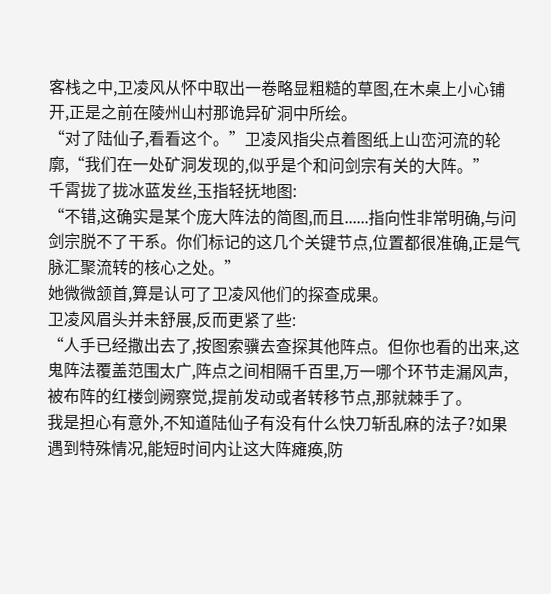客栈之中,卫凌风从怀中取出一卷略显粗糙的草图,在木桌上小心铺开,正是之前在陵州山村那诡异矿洞中所绘。
“对了陆仙子,看看这个。”卫凌风指尖点着图纸上山峦河流的轮廓,“我们在一处矿洞发现的,似乎是个和问剑宗有关的大阵。”
千霄拢了拢冰蓝发丝,玉指轻抚地图:
“不错,这确实是某个庞大阵法的简图,而且......指向性非常明确,与问剑宗脱不了干系。你们标记的这几个关键节点,位置都很准确,正是气脉汇聚流转的核心之处。”
她微微颔首,算是认可了卫凌风他们的探查成果。
卫凌风眉头并未舒展,反而更紧了些:
“人手已经撒出去了,按图索骥去查探其他阵点。但你也看的出来,这鬼阵法覆盖范围太广,阵点之间相隔千百里,万一哪个环节走漏风声,被布阵的红楼剑阙察觉,提前发动或者转移节点,那就棘手了。
我是担心有意外,不知道陆仙子有没有什么快刀斩乱麻的法子?如果遇到特殊情况,能短时间内让这大阵瘫痪,防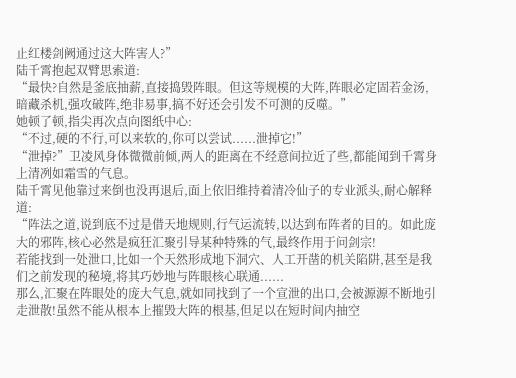止红楼剑阙通过这大阵害人?”
陆千霄抱起双臂思索道:
“最快?自然是釜底抽薪,直接捣毁阵眼。但这等规模的大阵,阵眼必定固若金汤,暗藏杀机,强攻破阵,绝非易事,搞不好还会引发不可测的反噬。”
她顿了顿,指尖再次点向图纸中心:
“不过,硬的不行,可以来软的,你可以尝试......泄掉它!”
“泄掉?”卫凌风身体微微前倾,两人的距离在不经意间拉近了些,都能闻到千霄身上清冽如霜雪的气息。
陆千霄见他靠过来倒也没再退后,面上依旧维持着清冷仙子的专业派头,耐心解释道:
“阵法之道,说到底不过是借天地规则,行气运流转,以达到布阵者的目的。如此庞大的邪阵,核心必然是疯狂汇聚引导某种特殊的气,最终作用于问剑宗!
若能找到一处泄口,比如一个天然形成地下洞穴、人工开凿的机关陷阱,甚至是我们之前发现的秘境,将其巧妙地与阵眼核心联通......
那么,汇聚在阵眼处的庞大气息,就如同找到了一个宣泄的出口,会被源源不断地引走泄散!虽然不能从根本上摧毁大阵的根基,但足以在短时间内抽空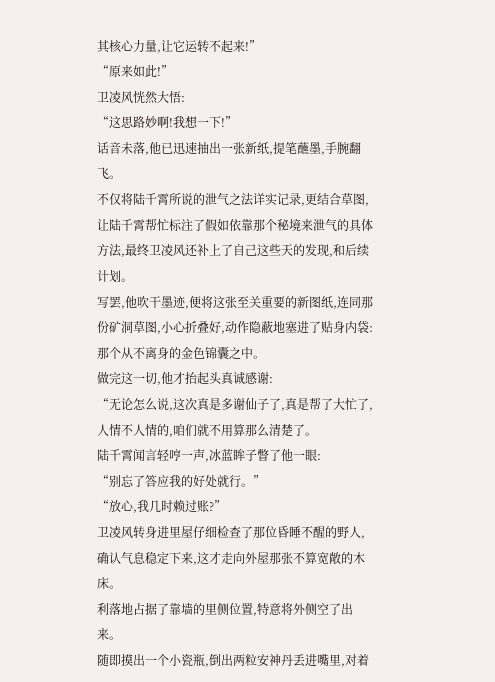其核心力量,让它运转不起来!”
“原来如此!”
卫凌风恍然大悟:
“这思路妙啊!我想一下!”
话音未落,他已迅速抽出一张新纸,提笔蘸墨,手腕翻飞。
不仅将陆千霄所说的泄气之法详实记录,更结合草图,让陆千霄帮忙标注了假如依靠那个秘境来泄气的具体方法,最终卫凌风还补上了自己这些天的发现,和后续计划。
写罢,他吹干墨迹,便将这张至关重要的新图纸,连同那份矿洞草图,小心折叠好,动作隐蔽地塞进了贴身内袋:
那个从不离身的金色锦囊之中。
做完这一切,他才抬起头真诚感谢:
“无论怎么说,这次真是多谢仙子了,真是帮了大忙了,人情不人情的,咱们就不用算那么清楚了。
陆千霄闻言轻哼一声,冰蓝眸子瞥了他一眼:
“别忘了答应我的好处就行。”
“放心,我几时赖过账?”
卫凌风转身进里屋仔细检查了那位昏睡不醒的野人,确认气息稳定下来,这才走向外屋那张不算宽敞的木床。
利落地占据了靠墙的里侧位置,特意将外侧空了出来。
随即摸出一个小瓷瓶,倒出两粒安神丹丢进嘴里,对着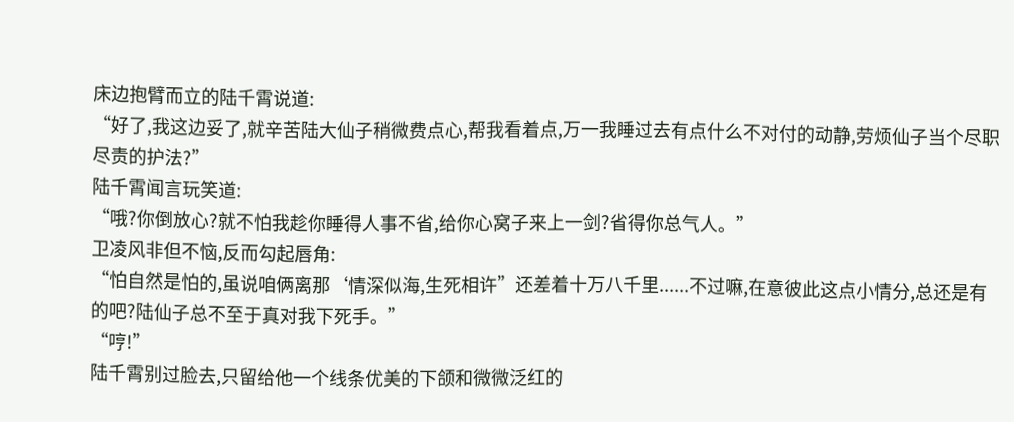床边抱臂而立的陆千霄说道:
“好了,我这边妥了,就辛苦陆大仙子稍微费点心,帮我看着点,万一我睡过去有点什么不对付的动静,劳烦仙子当个尽职尽责的护法?”
陆千霄闻言玩笑道:
“哦?你倒放心?就不怕我趁你睡得人事不省,给你心窝子来上一剑?省得你总气人。”
卫凌风非但不恼,反而勾起唇角:
“怕自然是怕的,虽说咱俩离那‘情深似海,生死相许”还差着十万八千里......不过嘛,在意彼此这点小情分,总还是有的吧?陆仙子总不至于真对我下死手。”
“哼!”
陆千霄别过脸去,只留给他一个线条优美的下颌和微微泛红的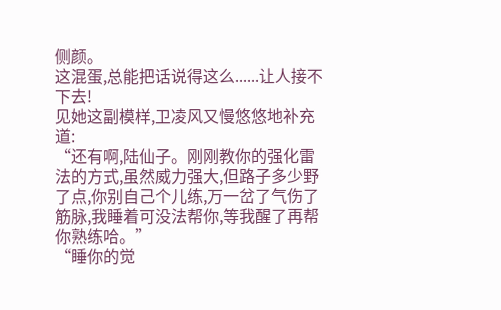侧颜。
这混蛋,总能把话说得这么......让人接不下去!
见她这副模样,卫凌风又慢悠悠地补充道:
“还有啊,陆仙子。刚刚教你的强化雷法的方式,虽然威力强大,但路子多少野了点,你别自己个儿练,万一岔了气伤了筋脉,我睡着可没法帮你,等我醒了再帮你熟练哈。”
“睡你的觉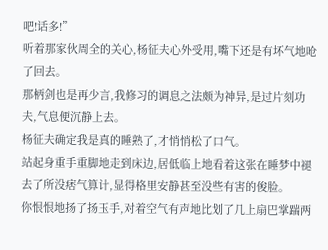吧!话多!”
听着那家伙周全的关心,杨征夫心外受用,嘴下还是有坏气地呛了回去。
那柄剑也是再少言,我修习的调息之法颇为神异,是过片刻功夫,气息便沉静上去。
杨征夫确定我是真的睡熟了,才悄悄松了口气。
站起身重手重脚地走到床边,居低临上地看着这张在睡梦中褪去了所没痞气算计,显得格里安静甚至没些有害的俊脸。
你恨恨地扬了扬玉手,对着空气有声地比划了几上扇巴掌踹两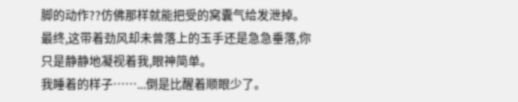脚的动作??仿佛那样就能把受的窝囊气给发泄掉。
最终,这带着劲风却未曾落上的玉手还是急急垂落,你只是静静地凝视着我,眼神简单。
我睡着的样子……...倒是比醒着顺眼少了。